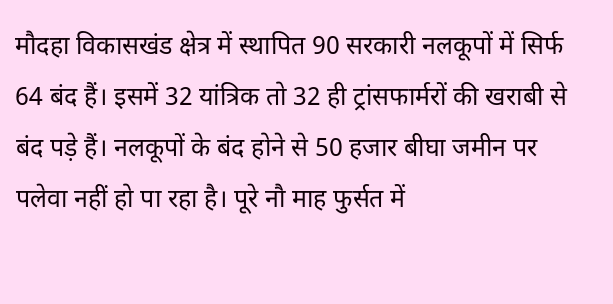मौदहा विकासखंड क्षेत्र में स्थापित 90 सरकारी नलकूपों में सिर्फ 64 बंद हैं। इसमें 32 यांत्रिक तो 32 ही ट्रांसफार्मरों की खराबी से बंद पड़े हैं। नलकूपों के बंद होने से 50 हजार बीघा जमीन पर पलेवा नहीं हो पा रहा है। पूरे नौ माह फुर्सत में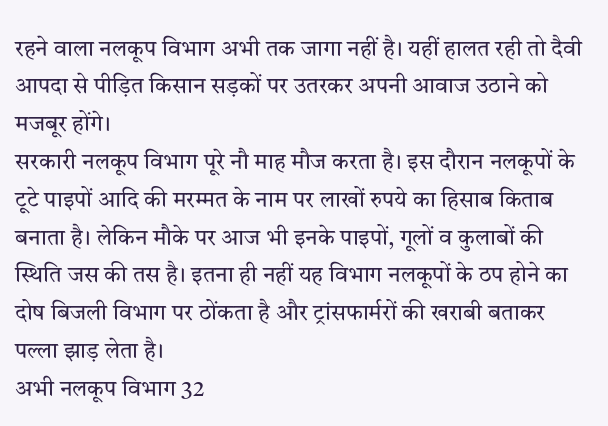रहने वाला नलकूप विभाग अभी तक जागा नहीं है। यहीं हालत रही तो दैवी आपदा से पीड़ित किसान सड़कों पर उतरकर अपनी आवाज उठाने को मजबूर होंगे।
सरकारी नलकूप विभाग पूरे नौ माह मौज करता है। इस दौरान नलकूपों के टूटे पाइपों आदि की मरम्मत के नाम पर लाखों रुपये का हिसाब किताब बनाता है। लेकिन मौके पर आज भी इनके पाइपों, गूलों व कुलाबों की स्थिति जस की तस है। इतना ही नहीं यह विभाग नलकूपों के ठप होने का दोष बिजली विभाग पर ठोंकता है और ट्रांसफार्मरों की खराबी बताकर पल्ला झाड़ लेता है।
अभी नलकूप विभाग 32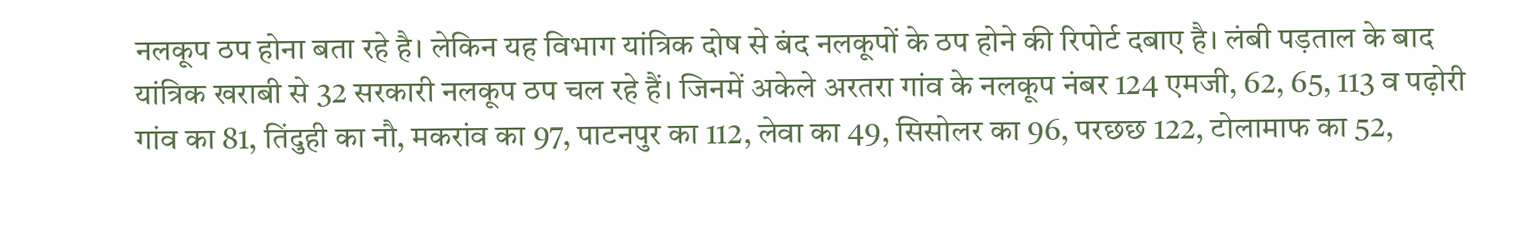नलकूप ठप होना बता रहे है। लेकिन यह विभाग यांत्रिक दोष से बंद नलकूपों के ठप होने की रिपोर्ट दबाए है। लंबी पड़ताल के बाद यांत्रिक खराबी से 32 सरकारी नलकूप ठप चल रहे हैं। जिनमें अकेले अरतरा गांव के नलकूप नंबर 124 एमजी, 62, 65, 113 व पढ़ोरी गांव का 81, तिंदुही का नौ, मकरांव का 97, पाटनपुर का 112, लेवा का 49, सिसोलर का 96, परछछ 122, टोलामाफ का 52,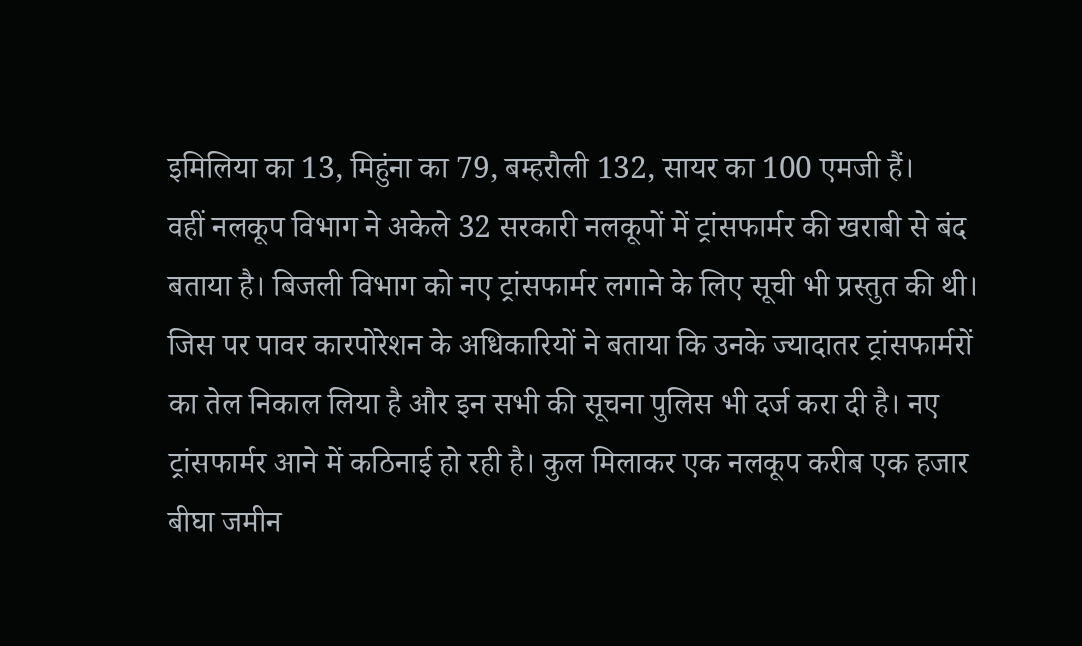इमिलिया का 13, मिहुंना का 79, बम्हरौली 132, सायर का 100 एमजी हैं।
वहीं नलकूप विभाग ने अकेले 32 सरकारी नलकूपों में ट्रांसफार्मर की खराबी से बंद बताया है। बिजली विभाग को नए ट्रांसफार्मर लगाने के लिए सूची भी प्रस्तुत की थी। जिस पर पावर कारपोरेशन के अधिकारियों ने बताया कि उनके ज्यादातर ट्रांसफार्मरों का तेल निकाल लिया है और इन सभी की सूचना पुलिस भी दर्ज करा दी है। नए ट्रांसफार्मर आने में कठिनाई हो रही है। कुल मिलाकर एक नलकूप करीब एक हजार बीघा जमीन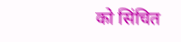को सिंचित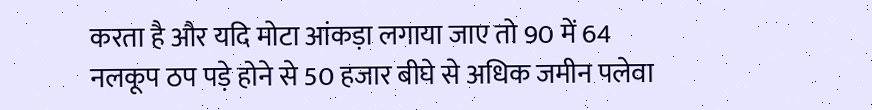करता है और यदि मोटा आंकड़ा लगाया जाए तो 90 में 64 नलकूप ठप पड़े होने से 50 हजार बीघे से अधिक जमीन पलेवा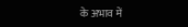के अभाव में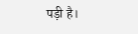पड़ी है।